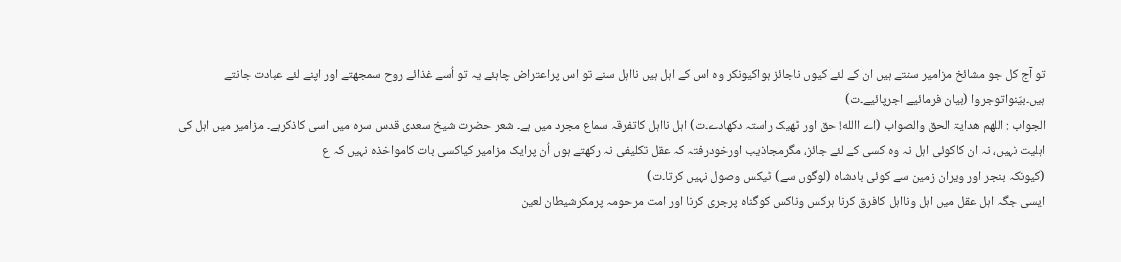تو آج کل جو مشائخ مزامیر سنتے ہیں ان کے لئے کیوں ناجائز ہواکیونکر وہ اس کے اہل ہیں نااہل سنے تو اس پراعتراض چاہئے یہ تو اُسے غذائے روح سمجھتے اور اپنے لئے عبادت جانتے ہیں۔بیّنواتوجروا (بیان فرمائیے اجرپائیے۔ت)
الجواب : اللھم ھدایۃ الحق والصواب (اے االله! حق اور ٹھیک راستہ دکھادے۔ت) اہل نااہل کاتفرقہ سماع مجرد میں ہے۔ شعر حضرت شیخ سعدی قدس سرہ میں اسی کاذکرہے۔ مزامیر میں اہل کی اہلیت نہیں، نہ ان کاکوئی اہل نہ وہ کسی کے لئے جائز، مگرمجاذیب اورخودرفتہ کہ عقل تکلیفی نہ رکھتے ہوں اُن پرایک مزامیر کیاکسی بات کامواخذہ نہیں کہ ع
(کیونکہ بنجر اور ویران زمین سے کوئی بادشاہ (لوگوں سے) ٹیکس وصول نہیں کرتا۔ت)
ایسی جگہ اہل عقل میں اہل ونااہل کافرق کرنا ہرکس وناکس کوگناہ پرجری کرنا اور امت مرحومہ پرمکرشیطان لعین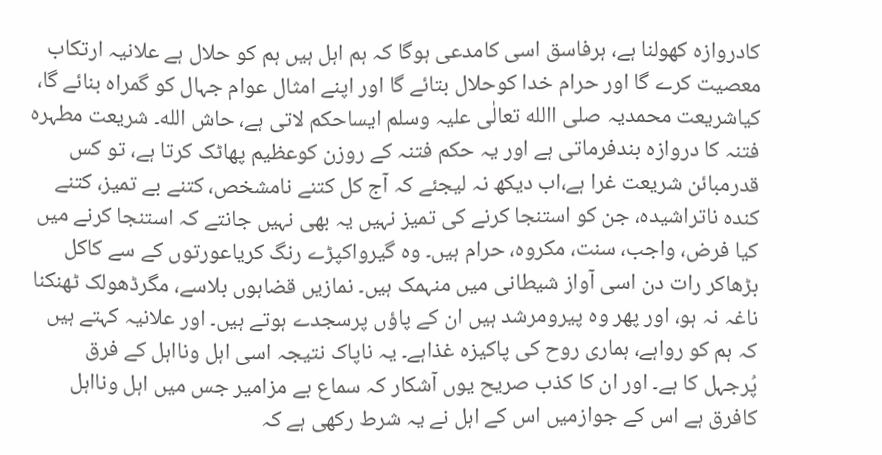کادروازہ کھولنا ہے، ہرفاسق اسی کامدعی ہوگا کہ ہم اہل ہیں ہم کو حلال ہے علانیہ ارتکاب معصیت کرے گا اور حرام خدا کوحلال بتائے گا اور اپنے امثال عوام جہال کو گمراہ بنائے گا، کیاشریعت محمدیہ صلی االله تعالٰی علیہ وسلم ایساحکم لاتی ہے، حاش الله۔ شریعت مطہرہ فتنہ کا دروازہ بندفرماتی ہے اور یہ حکم فتنہ کے روزن کوعظیم پھاٹک کرتا ہے، تو کس قدرمبائن شریعت غرا ہے،اب دیکھ نہ لیجئے کہ آج کل کتنے نامشخص، کتنے بے تمیز، کتنے کندہ ناتراشیدہ، جن کو استنجا کرنے کی تمیز نہیں یہ بھی نہیں جانتے کہ استنجا کرنے میں کیا فرض، واجب، سنت، مکروہ، حرام ہیں۔ وہ گیرواکپڑے رنگ کریاعورتوں کے سے کاکل بڑھاکر رات دن اسی آواز شیطانی میں منہمک ہیں۔ نمازیں قضاہوں بلاسے، مگرڈھولک ٹھنکنا ناغہ نہ ہو، اور پھر وہ پیرومرشد ہیں ان کے پاؤں پرسجدے ہوتے ہیں۔ اور علانیہ کہتے ہیں کہ ہم کو رواہے، ہماری روح کی پاکیزہ غذاہے۔ یہ ناپاک نتیجہ اسی اہل ونااہل کے فرق پُرجہل کا ہے۔ اور ان کا کذب صریح یوں آشکار کہ سماع بے مزامیر جس میں اہل ونااہل کافرق ہے اس کے جوازمیں اس کے اہل نے یہ شرط رکھی ہے کہ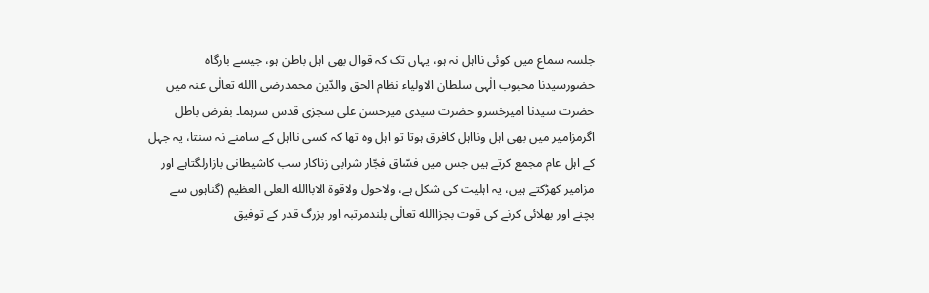جلسہ سماع میں کوئی نااہل نہ ہو، یہاں تک کہ قوال بھی اہل باطن ہو، جیسے بارگاہ حضورسیدنا محبوب الٰہی سلطان الاولیاء نظام الحق والدّین محمدرضی االله تعالٰی عنہ میں حضرت سیدنا امیرخسرو حضرت سیدی میرحسن علی سجزی قدس سرہما۔ بفرض باطل اگرمزامیر میں بھی اہل ونااہل کافرق ہوتا تو اہل وہ تھا کہ کسی نااہل کے سامنے نہ سنتا، یہ جہل کے اہل عام مجمع کرتے ہیں جس میں فسّاق فجّار شرابی زناکار سب کاشیطانی بازارلگتاہے اور مزامیر کھڑکتے ہیں، یہ اہلیت کی شکل ہے، ولاحول ولاقوۃ الاباالله العلی العظیم (گناہوں سے بچنے اور بھلائی کرنے کی قوت بجزاالله تعالٰی بلندمرتبہ اور بزرگ قدر کے توفیق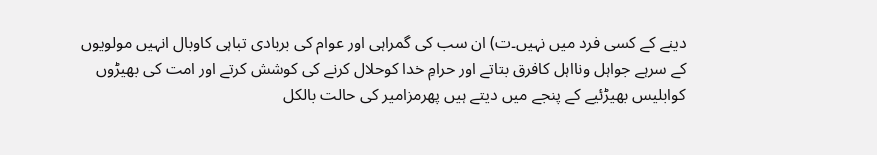دینے کے کسی فرد میں نہیں۔ت) ان سب کی گمراہی اور عوام کی بربادی تباہی کاوبال انہیں مولویوں کے سرہے جواہل ونااہل کافرق بتاتے اور حرامِ خدا کوحلال کرنے کی کوشش کرتے اور امت کی بھیڑوں کوابلیس بھیڑئیے کے پنجے میں دیتے ہیں پھرمزامیر کی حالت بالکل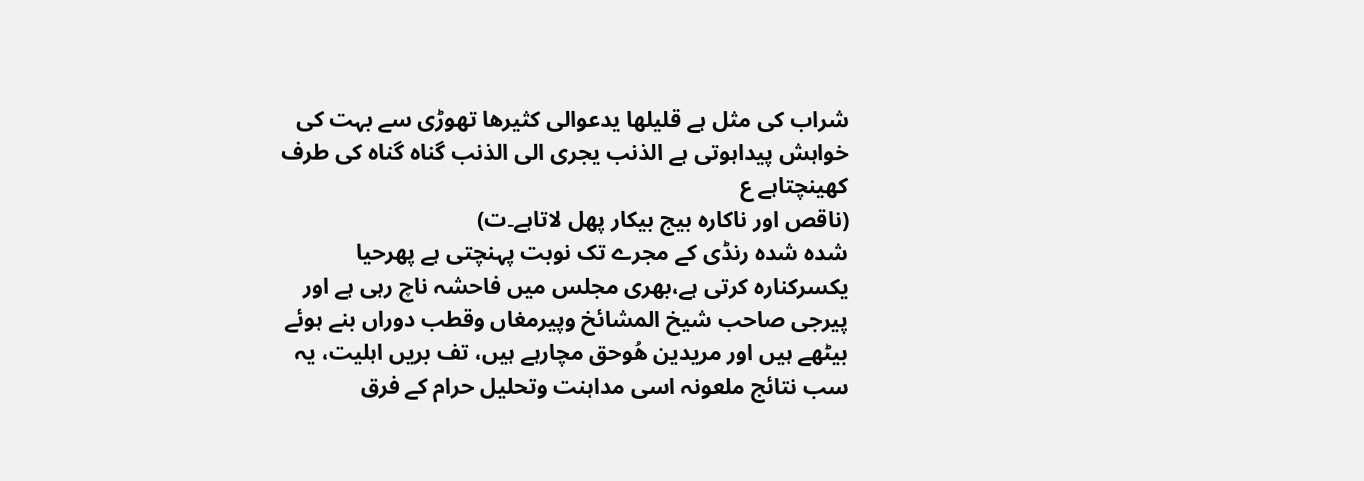شراب کی مثل ہے قلیلھا یدعوالی کثیرھا تھوڑی سے بہت کی خواہش پیداہوتی ہے الذنب یجری الی الذنب گناہ گناہ کی طرف کھینچتاہے ع
(ناقص اور ناکارہ بیج بیکار پھل لاتاہے۔ت)
شدہ شدہ رنڈی کے مجرے تک نوبت پہنچتی ہے پھرحیا یکسرکنارہ کرتی ہے،بھری مجلس میں فاحشہ ناچ رہی ہے اور پیرجی صاحب شیخ المشائخ وپیرمغاں وقطب دوراں بنے ہوئے بیٹھے ہیں اور مریدین ھُوحق مچارہے ہیں، تف بریں اہلیت، یہ سب نتائج ملعونہ اسی مداہنت وتحلیل حرام کے فرق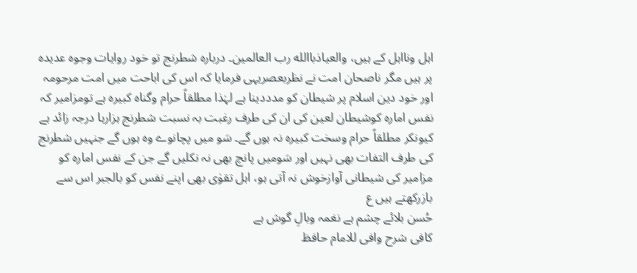اہل ونااہل کے ہیں، والعیاذباالله رب العالمین۔ دربارہ شطرنج تو خود روایات وجوہ عدیدہ پر ہیں مگر ناصحان امت نے نظربعصریہی فرمایا کہ اس کی اباحت میں امت مرحومہ اور خود دین اسلام پر شیطان کو مدددینا ہے لہٰذا مطلقاً حرام وگناہ کبیرہ ہے تومزامیر کہ نفس امارہ کوشیطان لعین کی ان کی طرف رغبت بہ نسبت شطرنج ہزارہا درجہ زائد ہے کیونکر مطلقاً حرام وسخت کبیرہ نہ ہوں گے۔ سَو میں پچانوے وہ ہوں گے جنہیں شطرنج کی طرف التفات بھی نہیں اور سَومیں پانچ بھی نہ نکلیں گے جن کے نفس امارہ کو مزامیر کی شیطانی آوازخوش نہ آتی ہو، اہل تقوٰی بھی اپنے نفس کو بالجبر اس سے بازرکھتے ہیں ع
حُسن بلائے چشم ہے نغمہ وبالِ گوش ہے
کافی شرح وافی للامام حافظ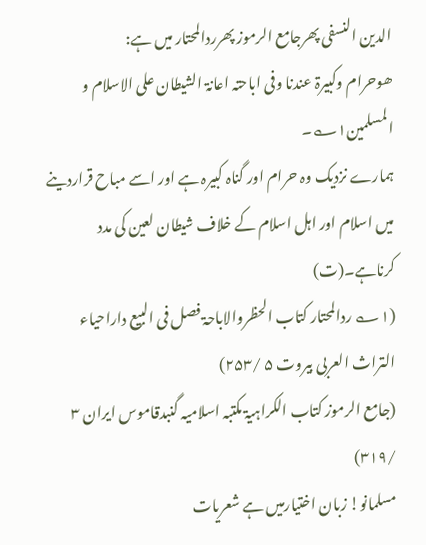الدین النسفی پھرجامع الرموز پھرردالمحتار میں ہے:
ھوحرام وکبیرۃ عندنا وفی اباحتہ اعانۃ الشیطان علی الاسلام و المسلمین۱؎۔
ہمارے نزدیک وہ حرام اور گناہ کبیرہ ہے اور اسے مباح قراردینے میں اسلام اور اہل اسلام کے خلاف شیطان لعین کی مدد کرناہے۔(ت)
(۱؎ ردالمحتار کتاب الحظروالاباحۃ فصل فی البیع داراحیاء التراث العربی بیروت ۵ /۲۵۳)
(جامع الرموز کتاب الکراہیۃ مکتبہ اسلامیہ گنبدقاموس ایران ۳ /۳۱۹)
مسلمانو! زبان اختیارمیں ہے شعریات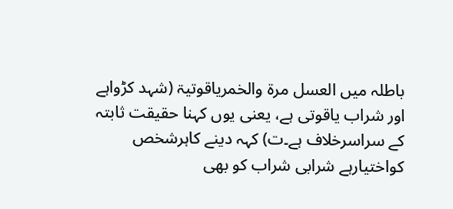باطلہ میں العسل مرۃ والخمریاقوتیۃ (شہد کڑواہے اور شراب یاقوتی ہے، یعنی یوں کہنا حقیقت ثابتہ کے سراسرخلاف ہے۔ت) کہہ دینے کاہرشخص کواختیارہے شرابی شراب کو بھی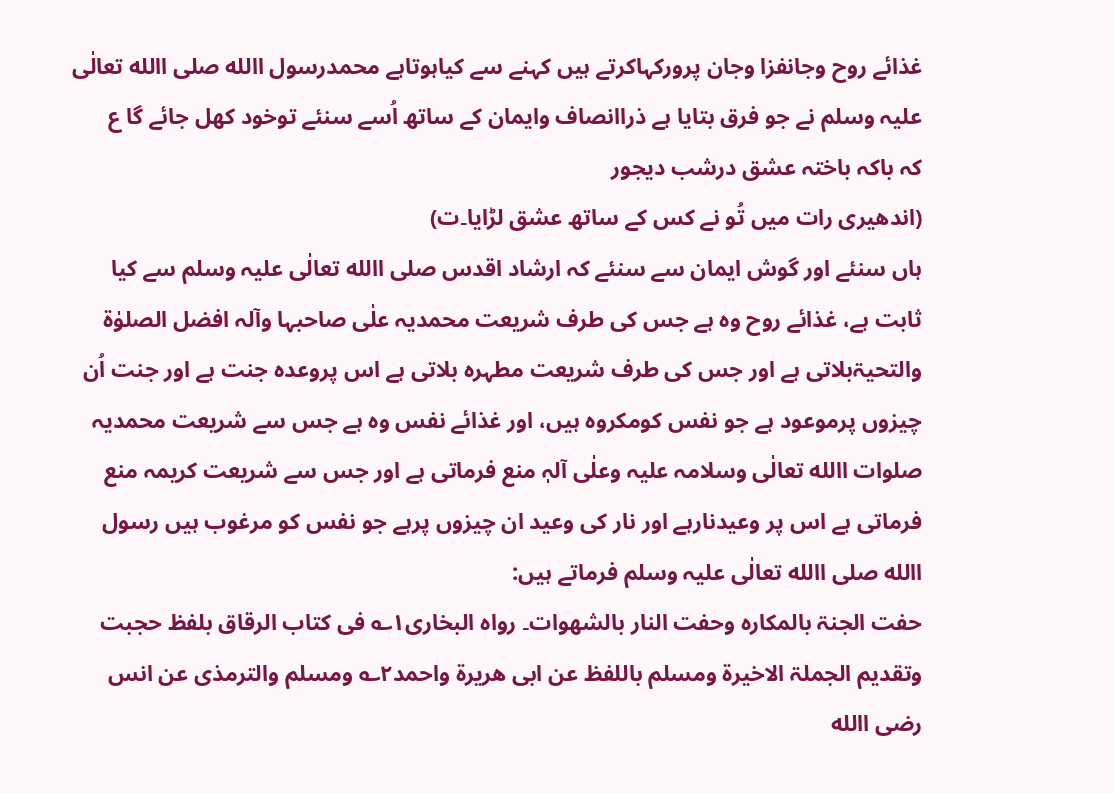غذائے روح وجانفزا وجان پرورکہاکرتے ہیں کہنے سے کیاہوتاہے محمدرسول االله صلی االله تعالٰی علیہ وسلم نے جو فرق بتایا ہے ذراانصاف وایمان کے ساتھ اُسے سنئے توخود کھل جائے گا ع
کہ باکہ باختہ عشق درشب دیجور
(اندھیری رات میں تُو نے کس کے ساتھ عشق لڑایا۔ت)
ہاں سنئے اور گوش ایمان سے سنئے کہ ارشاد اقدس صلی االله تعالٰی علیہ وسلم سے کیا ثابت ہے، غذائے روح وہ ہے جس کی طرف شریعت محمدیہ علٰی صاحبہا وآلہ افضل الصلوٰۃ والتحیۃبلاتی ہے اور جس کی طرف شریعت مطہرہ بلاتی ہے اس پروعدہ جنت ہے اور جنت اُن چیزوں پرموعود ہے جو نفس کومکروہ ہیں، اور غذائے نفس وہ ہے جس سے شریعت محمدیہ صلوات االله تعالٰی وسلامہ علیہ وعلٰی آلہٖ منع فرماتی ہے اور جس سے شریعت کریمہ منع فرماتی ہے اس پر وعیدنارہے اور نار کی وعید ان چیزوں پرہے جو نفس کو مرغوب ہیں رسول االله صلی االله تعالٰی علیہ وسلم فرماتے ہیں:
حفت الجنۃ بالمکارہ وحفت النار بالشھوات۔ رواہ البخاری۱؎ فی کتاب الرقاق بلفظ حجبت وتقدیم الجملۃ الاخیرۃ ومسلم باللفظ عن ابی ھریرۃ واحمد۲؎ ومسلم والترمذی عن انس رضی االله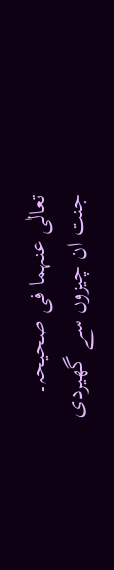تعالٰی عنہما فی صحیحہ۔
جنت ان چیزوں سے گھیردی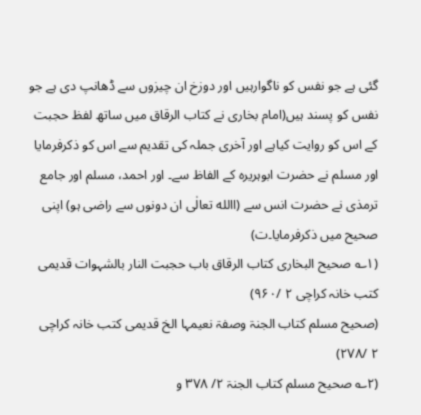گئی ہے جو نفس کو ناگوارہیں اور دوزخ ان چیزوں سے ڈھانپ دی ہے جو نفس کو پسند ہیں(امام بخاری نے کتاب الرقاق میں ساتھ لفظ حجبت کے اس کو روایت کیاہے اور آخری جملہ کی تقدیم سے اس کو ذکرفرمایا اور مسلم نے حضرت ابوہریرہ کے الفاظ سے۔ اور احمد، مسلم اور جامع ترمذی نے حضرت انس سے (االله تعالٰی ان دونوں سے راضی ہو) اپنی صحیح میں ذکرفرمایا۔ت)
(۱؎ صحیح البخاری کتاب الرقاق باب حجبت النار بالشہوات قدیمی کتب خانہ کراچی ۲ /۹۶۰)
(صحیح مسلم کتاب الجنۃ وصفۃ نعیمہا الخ قدیمی کتب خانہ کراچی ۲ /۲۷۸)
(۲؎ صحیح مسلم کتاب الجنۃ ۲/ ۳۷۸ و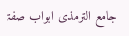جامع الترمذی ابواب صفۃ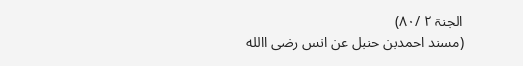الجنۃ ۲ /۸۰)
(مسند احمدبن حنبل عن انس رضی االله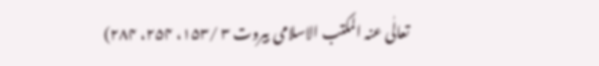تعالٰی عنہ المکتب الاسلامی بیروت ۳ /۱۵۳، ۲۵۴، ۲۸۴)